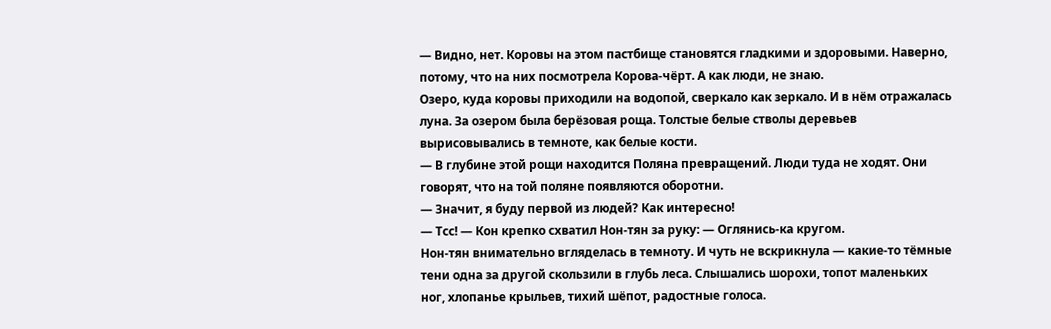— Видно, нет. Коровы на этом пастбище становятся гладкими и здоровыми. Наверно, потому, что на них посмотрела Корова-чёрт. А как люди, не знаю.
Озеро, куда коровы приходили на водопой, сверкало как зеркало. И в нём отражалась луна. За озером была берёзовая роща. Толстые белые стволы деревьев вырисовывались в темноте, как белые кости.
— В глубине этой рощи находится Поляна превращений. Люди туда не ходят. Они говорят, что на той поляне появляются оборотни.
— Значит, я буду первой из людей? Как интересно!
— Тсс! — Кон крепко схватил Нон-тян за руку: — Оглянись-ка кругом.
Нон-тян внимательно вгляделась в темноту. И чуть не вскрикнула — какие-то тёмные тени одна за другой скользили в глубь леса. Слышались шорохи, топот маленьких ног, хлопанье крыльев, тихий шёпот, радостные голоса.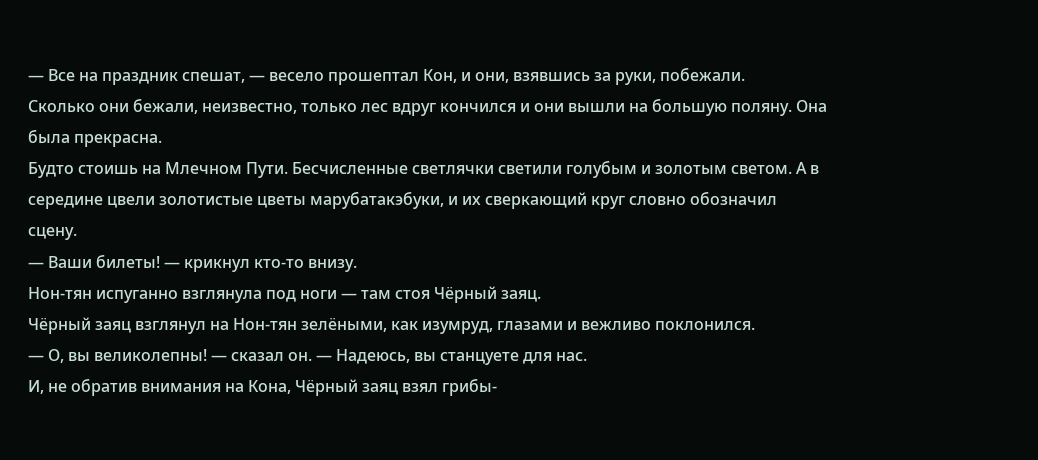— Все на праздник спешат, — весело прошептал Кон, и они, взявшись за руки, побежали.
Сколько они бежали, неизвестно, только лес вдруг кончился и они вышли на большую поляну. Она была прекрасна.
Будто стоишь на Млечном Пути. Бесчисленные светлячки светили голубым и золотым светом. А в середине цвели золотистые цветы марубатакэбуки, и их сверкающий круг словно обозначил сцену.
— Ваши билеты! — крикнул кто-то внизу.
Нон-тян испуганно взглянула под ноги — там стоя Чёрный заяц.
Чёрный заяц взглянул на Нон-тян зелёными, как изумруд, глазами и вежливо поклонился.
— О, вы великолепны! — сказал он. — Надеюсь, вы станцуете для нас.
И, не обратив внимания на Кона, Чёрный заяц взял грибы-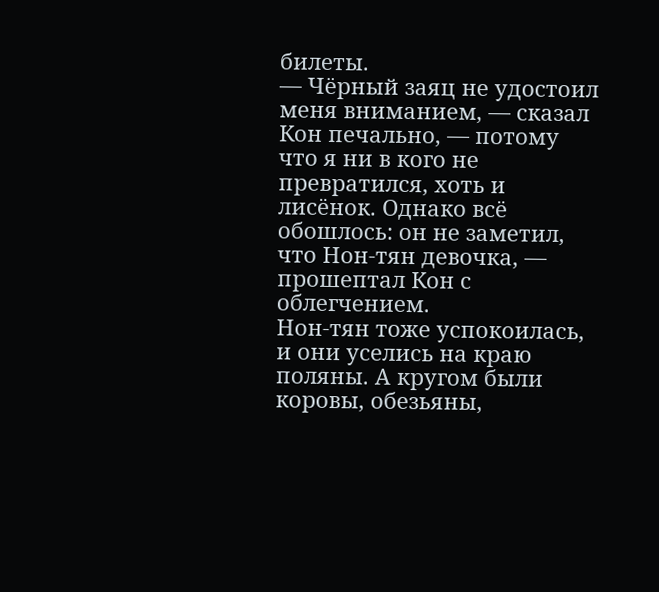билеты.
— Чёрный заяц не удостоил меня вниманием, — сказал Кон печально, — потому что я ни в кого не превратился, хоть и лисёнок. Однако всё обошлось: он не заметил, что Нон-тян девочка, — прошептал Кон с облегчением.
Нон-тян тоже успокоилась, и они уселись на краю поляны. А кругом были коровы, обезьяны,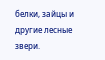белки, зайцы и другие лесные звери.